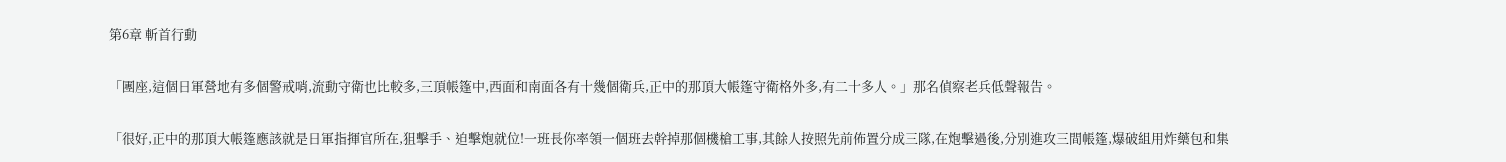第6章 斬首行動

「團座,這個日軍營地有多個警戒哨,流動守衛也比較多,三頂帳篷中,西面和南面各有十幾個衛兵,正中的那頂大帳篷守衛格外多,有二十多人。」那名偵察老兵低聲報告。

「很好,正中的那頂大帳篷應該就是日軍指揮官所在,狙擊手、迫擊炮就位!一班長你率領一個班去幹掉那個機槍工事,其餘人按照先前佈置分成三隊,在炮擊過後,分別進攻三間帳篷,爆破組用炸藥包和集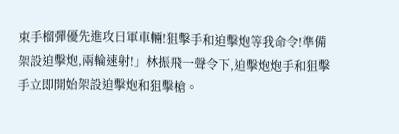束手榴彈優先進攻日軍車輛!狙擊手和迫擊炮等我命令!準備架設迫擊炮,兩輪速射!」林振飛一聲令下,迫擊炮炮手和狙擊手立即開始架設迫擊炮和狙擊槍。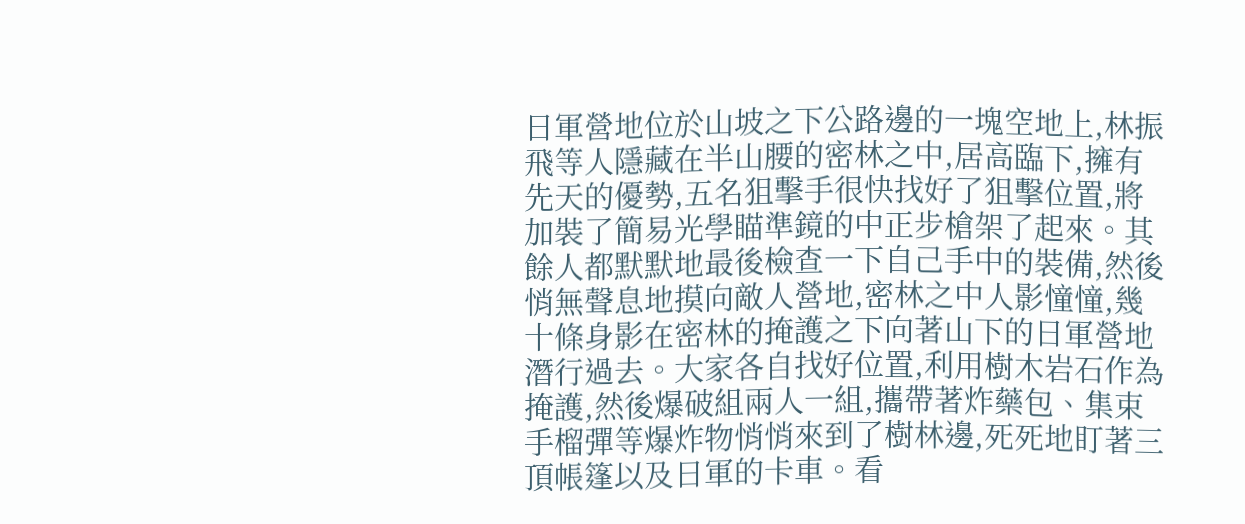日軍營地位於山坡之下公路邊的一塊空地上,林振飛等人隱藏在半山腰的密林之中,居高臨下,擁有先天的優勢,五名狙擊手很快找好了狙擊位置,將加裝了簡易光學瞄準鏡的中正步槍架了起來。其餘人都默默地最後檢查一下自己手中的裝備,然後悄無聲息地摸向敵人營地,密林之中人影憧憧,幾十條身影在密林的掩護之下向著山下的日軍營地潛行過去。大家各自找好位置,利用樹木岩石作為掩護,然後爆破組兩人一組,攜帶著炸藥包、集束手榴彈等爆炸物悄悄來到了樹林邊,死死地盯著三頂帳篷以及日軍的卡車。看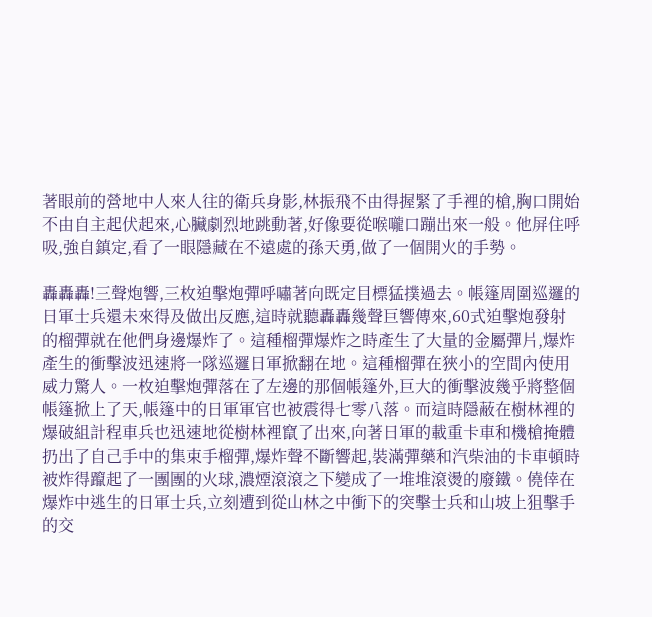著眼前的營地中人來人往的衛兵身影,林振飛不由得握緊了手裡的槍,胸口開始不由自主起伏起來,心臟劇烈地跳動著,好像要從喉嚨口蹦出來一般。他屏住呼吸,強自鎮定,看了一眼隱藏在不遠處的孫天勇,做了一個開火的手勢。

轟轟轟!三聲炮響,三枚迫擊炮彈呼嘯著向既定目標猛撲過去。帳篷周圍巡邏的日軍士兵還未來得及做出反應,這時就聽轟轟幾聲巨響傳來,60式迫擊炮發射的榴彈就在他們身邊爆炸了。這種榴彈爆炸之時產生了大量的金屬彈片,爆炸產生的衝擊波迅速將一隊巡邏日軍掀翻在地。這種榴彈在狹小的空間內使用威力驚人。一枚迫擊炮彈落在了左邊的那個帳篷外,巨大的衝擊波幾乎將整個帳篷掀上了天,帳篷中的日軍軍官也被震得七零八落。而這時隱蔽在樹林裡的爆破組計程車兵也迅速地從樹林裡竄了出來,向著日軍的載重卡車和機槍掩體扔出了自己手中的集束手榴彈,爆炸聲不斷響起,裝滿彈藥和汽柴油的卡車頓時被炸得躥起了一團團的火球,濃煙滾滾之下變成了一堆堆滾燙的廢鐵。僥倖在爆炸中逃生的日軍士兵,立刻遭到從山林之中衝下的突擊士兵和山坡上狙擊手的交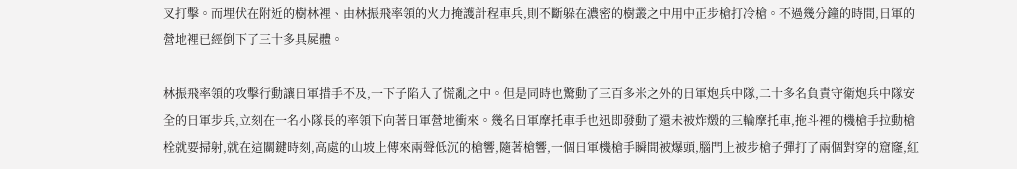叉打擊。而埋伏在附近的樹林裡、由林振飛率領的火力掩護計程車兵,則不斷躲在濃密的樹叢之中用中正步槍打冷槍。不過幾分鐘的時間,日軍的營地裡已經倒下了三十多具屍體。

林振飛率領的攻擊行動讓日軍措手不及,一下子陷入了慌亂之中。但是同時也驚動了三百多米之外的日軍炮兵中隊,二十多名負責守衛炮兵中隊安全的日軍步兵,立刻在一名小隊長的率領下向著日軍營地衝來。幾名日軍摩托車手也迅即發動了還未被炸燬的三輪摩托車,拖斗裡的機槍手拉動槍栓就要掃射,就在這關鍵時刻,高處的山坡上傳來兩聲低沉的槍響,隨著槍響,一個日軍機槍手瞬間被爆頭,腦門上被步槍子彈打了兩個對穿的窟窿,紅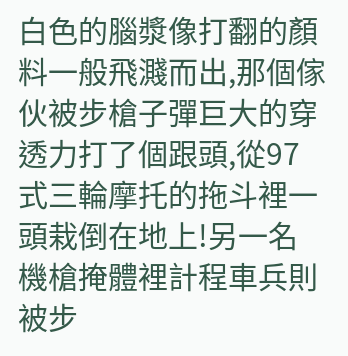白色的腦漿像打翻的顏料一般飛濺而出,那個傢伙被步槍子彈巨大的穿透力打了個跟頭,從97式三輪摩托的拖斗裡一頭栽倒在地上!另一名機槍掩體裡計程車兵則被步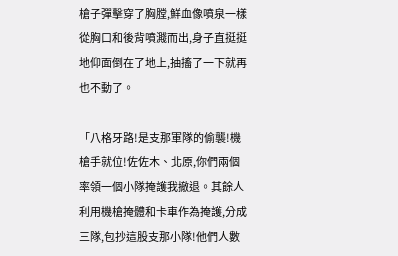槍子彈擊穿了胸膛,鮮血像噴泉一樣從胸口和後背噴濺而出,身子直挺挺地仰面倒在了地上,抽搐了一下就再也不動了。

「八格牙路!是支那軍隊的偷襲!機槍手就位!佐佐木、北原,你們兩個率領一個小隊掩護我撤退。其餘人利用機槍掩體和卡車作為掩護,分成三隊,包抄這股支那小隊!他們人數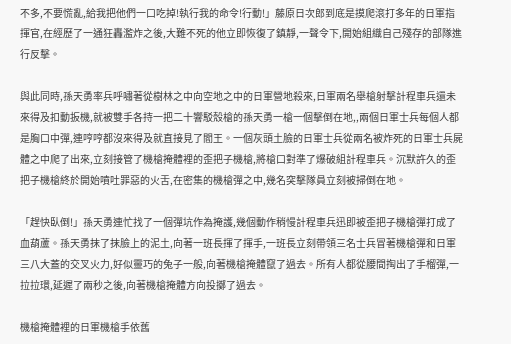不多,不要慌亂,給我把他們一口吃掉!執行我的命令!行動!」藤原日次郎到底是摸爬滾打多年的日軍指揮官,在經歷了一通狂轟濫炸之後,大難不死的他立即恢復了鎮靜,一聲令下,開始組織自己殘存的部隊進行反擊。

與此同時,孫天勇率兵呼嘯著從樹林之中向空地之中的日軍營地殺來,日軍兩名舉槍射擊計程車兵還未來得及扣動扳機,就被雙手各持一把二十響駁殼槍的孫天勇一槍一個擊倒在地,,兩個日軍士兵每個人都是胸口中彈,連哼哼都沒來得及就直接見了閻王。一個灰頭土臉的日軍士兵從兩名被炸死的日軍士兵屍體之中爬了出來,立刻接管了機槍掩體裡的歪把子機槍,將槍口對準了爆破組計程車兵。沉默許久的歪把子機槍終於開始噴吐罪惡的火舌,在密集的機槍彈之中,幾名突擊隊員立刻被掃倒在地。

「趕快臥倒!」孫天勇連忙找了一個彈坑作為掩護,幾個動作稍慢計程車兵迅即被歪把子機槍彈打成了血葫蘆。孫天勇抹了抹臉上的泥土,向著一班長揮了揮手,一班長立刻帶領三名士兵冒著機槍彈和日軍三八大蓋的交叉火力,好似靈巧的兔子一般,向著機槍掩體竄了過去。所有人都從腰間掏出了手榴彈,一拉拉環,延遲了兩秒之後,向著機槍掩體方向投擲了過去。

機槍掩體裡的日軍機槍手依舊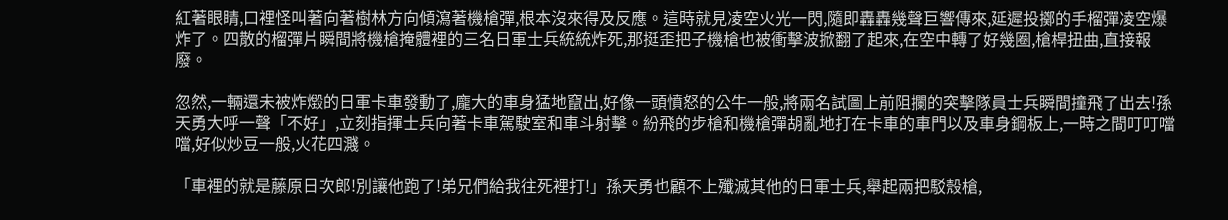紅著眼睛,口裡怪叫著向著樹林方向傾瀉著機槍彈,根本沒來得及反應。這時就見凌空火光一閃,隨即轟轟幾聲巨響傳來,延遲投擲的手榴彈凌空爆炸了。四散的榴彈片瞬間將機槍掩體裡的三名日軍士兵統統炸死,那挺歪把子機槍也被衝擊波掀翻了起來,在空中轉了好幾圈,槍桿扭曲,直接報廢。

忽然,一輛還未被炸燬的日軍卡車發動了,龐大的車身猛地竄出,好像一頭憤怒的公牛一般,將兩名試圖上前阻攔的突擊隊員士兵瞬間撞飛了出去!孫天勇大呼一聲「不好」,立刻指揮士兵向著卡車駕駛室和車斗射擊。紛飛的步槍和機槍彈胡亂地打在卡車的車門以及車身鋼板上,一時之間叮叮噹噹,好似炒豆一般,火花四濺。

「車裡的就是藤原日次郎!別讓他跑了!弟兄們給我往死裡打!」孫天勇也顧不上殲滅其他的日軍士兵,舉起兩把駁殼槍,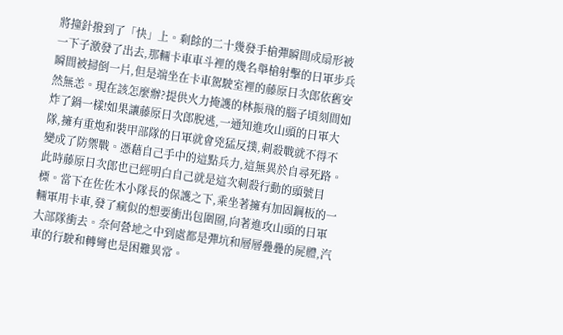將撞針撥到了「快」上。剩餘的二十幾發手槍彈瞬間成扇形被一下子激發了出去,那輛卡車車斗裡的幾名舉槍射擊的日軍步兵瞬間被掃倒一片,但是端坐在卡車駕駛室裡的藤原日次郎依舊安然無恙。現在該怎麼辦?提供火力掩護的林振飛的腦子頃刻間如炸了鍋一樣!如果讓藤原日次郎脫逃,一通知進攻山頭的日軍大隊,擁有重炮和裝甲部隊的日軍就會兇猛反撲,刺殺戰就不得不變成了防禦戰。憑藉自己手中的這點兵力,這無異於自尋死路。此時藤原日次郎也已經明白自己就是這次刺殺行動的頭號目標。當下在佐佐木小隊長的保護之下,乘坐著擁有加固鋼板的一輛軍用卡車,發了瘋似的想要衝出包圍圈,向著進攻山頭的日軍大部隊衝去。奈何營地之中到處都是彈坑和層層疊疊的屍體,汽車的行駛和轉彎也是困難異常。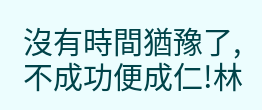沒有時間猶豫了,不成功便成仁!林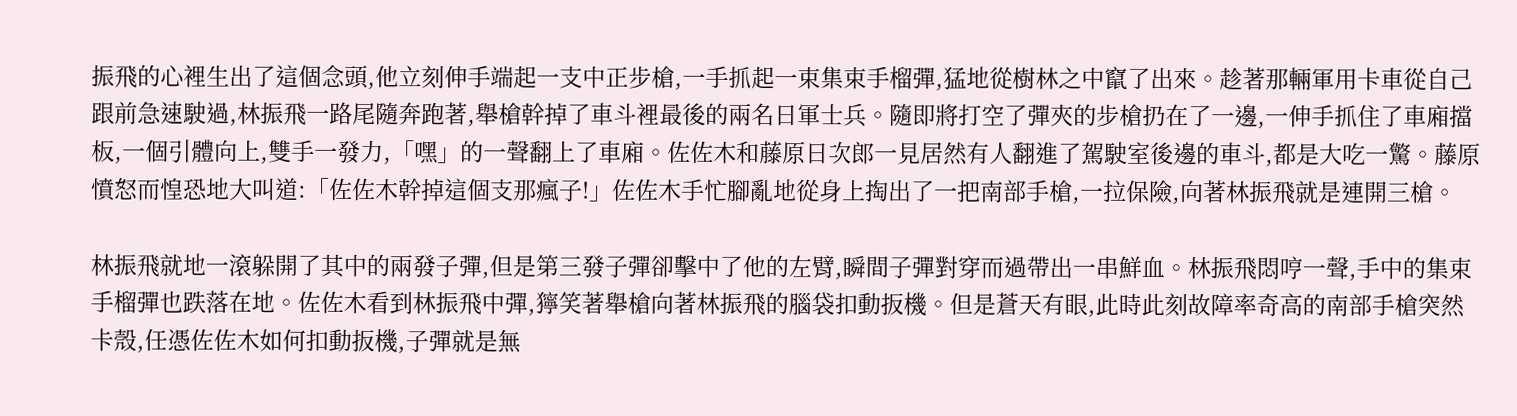振飛的心裡生出了這個念頭,他立刻伸手端起一支中正步槍,一手抓起一束集束手榴彈,猛地從樹林之中竄了出來。趁著那輛軍用卡車從自己跟前急速駛過,林振飛一路尾隨奔跑著,舉槍幹掉了車斗裡最後的兩名日軍士兵。隨即將打空了彈夾的步槍扔在了一邊,一伸手抓住了車廂擋板,一個引體向上,雙手一發力,「嘿」的一聲翻上了車廂。佐佐木和藤原日次郎一見居然有人翻進了駕駛室後邊的車斗,都是大吃一驚。藤原憤怒而惶恐地大叫道:「佐佐木幹掉這個支那瘋子!」佐佐木手忙腳亂地從身上掏出了一把南部手槍,一拉保險,向著林振飛就是連開三槍。

林振飛就地一滾躲開了其中的兩發子彈,但是第三發子彈卻擊中了他的左臂,瞬間子彈對穿而過帶出一串鮮血。林振飛悶哼一聲,手中的集束手榴彈也跌落在地。佐佐木看到林振飛中彈,獰笑著舉槍向著林振飛的腦袋扣動扳機。但是蒼天有眼,此時此刻故障率奇高的南部手槍突然卡殼,任憑佐佐木如何扣動扳機,子彈就是無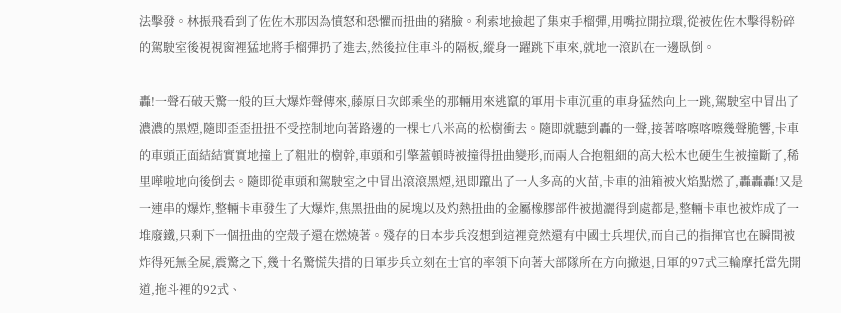法擊發。林振飛看到了佐佐木那因為憤怒和恐懼而扭曲的豬臉。利索地撿起了集束手榴彈,用嘴拉開拉環,從被佐佐木擊得粉碎的駕駛室後視視窗裡猛地將手榴彈扔了進去,然後拉住車斗的隔板,縱身一躍跳下車來,就地一滾趴在一邊臥倒。

轟!一聲石破天驚一般的巨大爆炸聲傳來,藤原日次郎乘坐的那輛用來逃竄的軍用卡車沉重的車身猛然向上一跳,駕駛室中冒出了濃濃的黑煙,隨即歪歪扭扭不受控制地向著路邊的一棵七八米高的松樹衝去。隨即就聽到轟的一聲,接著喀嚓喀嚓幾聲脆響,卡車的車頭正面結結實實地撞上了粗壯的樹幹,車頭和引擎蓋頓時被撞得扭曲變形,而兩人合抱粗細的高大松木也硬生生被撞斷了,稀里嘩啦地向後倒去。隨即從車頭和駕駛室之中冒出滾滾黑煙,迅即躥出了一人多高的火苗,卡車的油箱被火焰點燃了,轟轟轟!又是一連串的爆炸,整輛卡車發生了大爆炸,焦黑扭曲的屍塊以及灼熱扭曲的金屬橡膠部件被拋灑得到處都是,整輛卡車也被炸成了一堆廢鐵,只剩下一個扭曲的空殼子還在燃燒著。殘存的日本步兵沒想到這裡竟然還有中國士兵埋伏,而自己的指揮官也在瞬間被炸得死無全屍,震驚之下,幾十名驚慌失措的日軍步兵立刻在士官的率領下向著大部隊所在方向撤退,日軍的97式三輪摩托當先開道,拖斗裡的92式、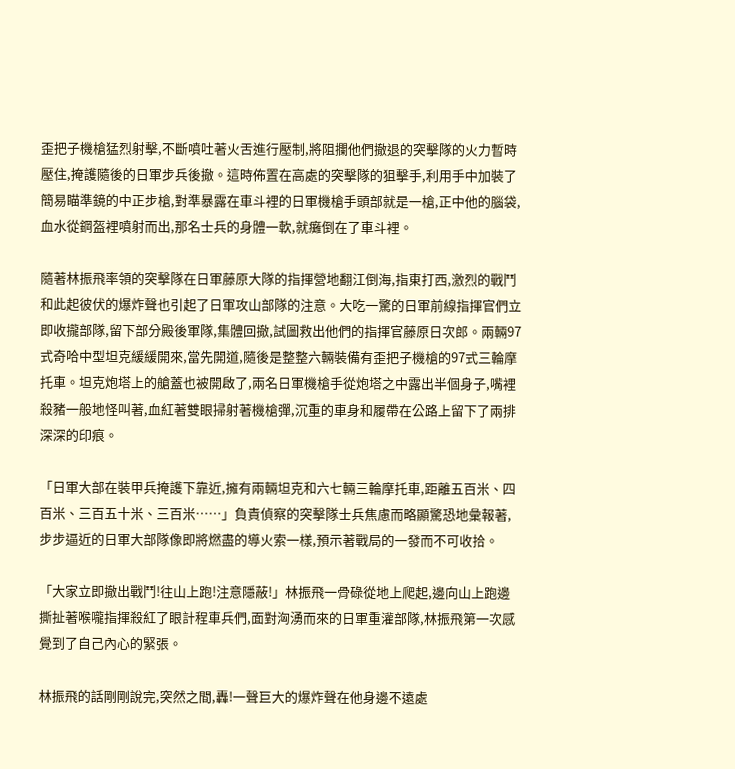歪把子機槍猛烈射擊,不斷噴吐著火舌進行壓制,將阻攔他們撤退的突擊隊的火力暫時壓住,掩護隨後的日軍步兵後撤。這時佈置在高處的突擊隊的狙擊手,利用手中加裝了簡易瞄準鏡的中正步槍,對準暴露在車斗裡的日軍機槍手頭部就是一槍,正中他的腦袋,血水從鋼盔裡噴射而出,那名士兵的身體一軟,就癱倒在了車斗裡。

隨著林振飛率領的突擊隊在日軍藤原大隊的指揮營地翻江倒海,指東打西,激烈的戰鬥和此起彼伏的爆炸聲也引起了日軍攻山部隊的注意。大吃一驚的日軍前線指揮官們立即收攏部隊,留下部分殿後軍隊,集體回撤,試圖救出他們的指揮官藤原日次郎。兩輛97式奇哈中型坦克緩緩開來,當先開道,隨後是整整六輛裝備有歪把子機槍的97式三輪摩托車。坦克炮塔上的艙蓋也被開啟了,兩名日軍機槍手從炮塔之中露出半個身子,嘴裡殺豬一般地怪叫著,血紅著雙眼掃射著機槍彈,沉重的車身和履帶在公路上留下了兩排深深的印痕。

「日軍大部在裝甲兵掩護下靠近,擁有兩輛坦克和六七輛三輪摩托車,距離五百米、四百米、三百五十米、三百米……」負責偵察的突擊隊士兵焦慮而略顯驚恐地彙報著,步步逼近的日軍大部隊像即將燃盡的導火索一樣,預示著戰局的一發而不可收拾。

「大家立即撤出戰鬥!往山上跑!注意隱蔽!」林振飛一骨碌從地上爬起,邊向山上跑邊撕扯著喉嚨指揮殺紅了眼計程車兵們,面對洶湧而來的日軍重灌部隊,林振飛第一次感覺到了自己內心的緊張。

林振飛的話剛剛說完,突然之間,轟!一聲巨大的爆炸聲在他身邊不遠處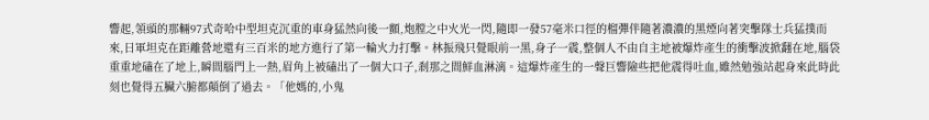響起,領頭的那輛97式奇哈中型坦克沉重的車身猛然向後一顫,炮膛之中火光一閃,隨即一發57毫米口徑的榴彈伴隨著濃濃的黑煙向著突擊隊士兵猛撲而來,日軍坦克在距離營地還有三百米的地方進行了第一輪火力打擊。林振飛只覺眼前一黑,身子一震,整個人不由自主地被爆炸產生的衝擊波掀翻在地,腦袋重重地磕在了地上,瞬間腦門上一熱,眉角上被磕出了一個大口子,剎那之間鮮血淋漓。這爆炸產生的一聲巨響險些把他震得吐血,雖然勉強站起身來此時此刻也覺得五臟六腑都顛倒了過去。「他媽的,小鬼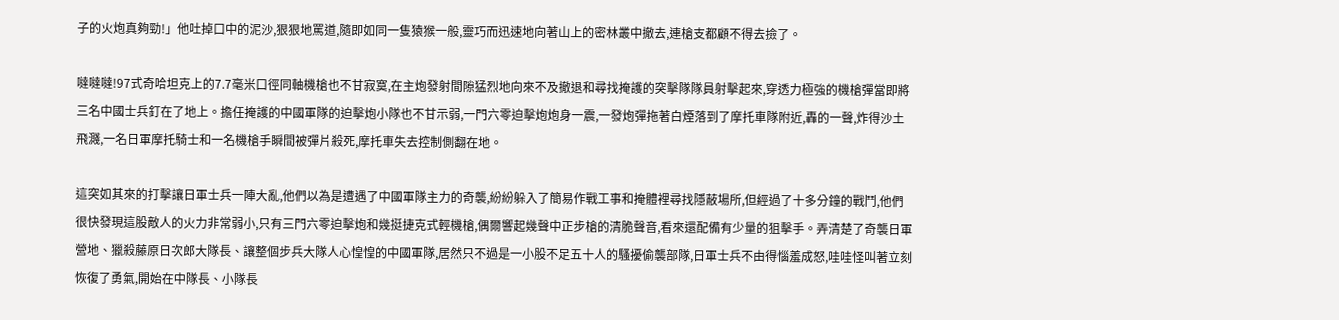子的火炮真夠勁!」他吐掉口中的泥沙,狠狠地罵道,隨即如同一隻猿猴一般,靈巧而迅速地向著山上的密林叢中撤去,連槍支都顧不得去撿了。

噠噠噠!97式奇哈坦克上的7.7毫米口徑同軸機槍也不甘寂寞,在主炮發射間隙猛烈地向來不及撤退和尋找掩護的突擊隊隊員射擊起來,穿透力極強的機槍彈當即將三名中國士兵釘在了地上。擔任掩護的中國軍隊的迫擊炮小隊也不甘示弱,一門六零迫擊炮炮身一震,一發炮彈拖著白煙落到了摩托車隊附近,轟的一聲,炸得沙土飛濺,一名日軍摩托騎士和一名機槍手瞬間被彈片殺死,摩托車失去控制側翻在地。

這突如其來的打擊讓日軍士兵一陣大亂,他們以為是遭遇了中國軍隊主力的奇襲,紛紛躲入了簡易作戰工事和掩體裡尋找隱蔽場所,但經過了十多分鐘的戰鬥,他們很快發現這股敵人的火力非常弱小,只有三門六零迫擊炮和幾挺捷克式輕機槍,偶爾響起幾聲中正步槍的清脆聲音,看來還配備有少量的狙擊手。弄清楚了奇襲日軍營地、獵殺藤原日次郎大隊長、讓整個步兵大隊人心惶惶的中國軍隊,居然只不過是一小股不足五十人的騷擾偷襲部隊,日軍士兵不由得惱羞成怒,哇哇怪叫著立刻恢復了勇氣,開始在中隊長、小隊長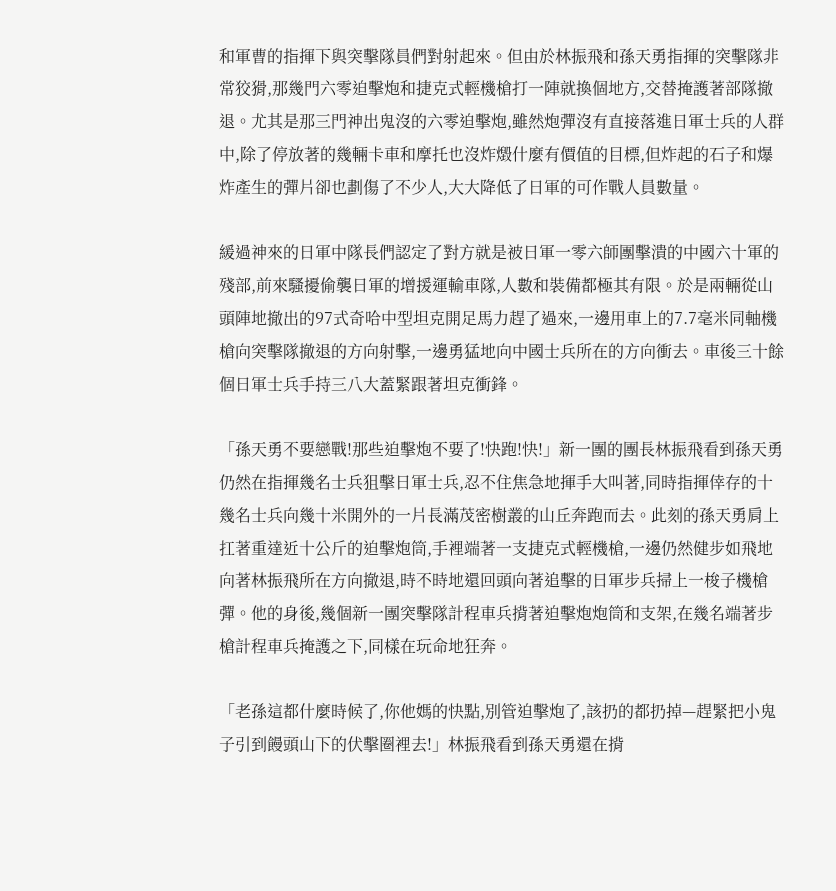和軍曹的指揮下與突擊隊員們對射起來。但由於林振飛和孫天勇指揮的突擊隊非常狡猾,那幾門六零迫擊炮和捷克式輕機槍打一陣就換個地方,交替掩護著部隊撤退。尤其是那三門神出鬼沒的六零迫擊炮,雖然炮彈沒有直接落進日軍士兵的人群中,除了停放著的幾輛卡車和摩托也沒炸燬什麼有價值的目標,但炸起的石子和爆炸產生的彈片卻也劃傷了不少人,大大降低了日軍的可作戰人員數量。

緩過神來的日軍中隊長們認定了對方就是被日軍一零六師團擊潰的中國六十軍的殘部,前來騷擾偷襲日軍的增援運輸車隊,人數和裝備都極其有限。於是兩輛從山頭陣地撤出的97式奇哈中型坦克開足馬力趕了過來,一邊用車上的7.7毫米同軸機槍向突擊隊撤退的方向射擊,一邊勇猛地向中國士兵所在的方向衝去。車後三十餘個日軍士兵手持三八大蓋緊跟著坦克衝鋒。

「孫天勇不要戀戰!那些迫擊炮不要了!快跑!快!」新一團的團長林振飛看到孫天勇仍然在指揮幾名士兵狙擊日軍士兵,忍不住焦急地揮手大叫著,同時指揮倖存的十幾名士兵向幾十米開外的一片長滿茂密樹叢的山丘奔跑而去。此刻的孫天勇肩上扛著重達近十公斤的迫擊炮筒,手裡端著一支捷克式輕機槍,一邊仍然健步如飛地向著林振飛所在方向撤退,時不時地還回頭向著追擊的日軍步兵掃上一梭子機槍彈。他的身後,幾個新一團突擊隊計程車兵揹著迫擊炮炮筒和支架,在幾名端著步槍計程車兵掩護之下,同樣在玩命地狂奔。

「老孫這都什麼時候了,你他媽的快點,別管迫擊炮了,該扔的都扔掉—趕緊把小鬼子引到饅頭山下的伏擊圈裡去!」林振飛看到孫天勇還在揹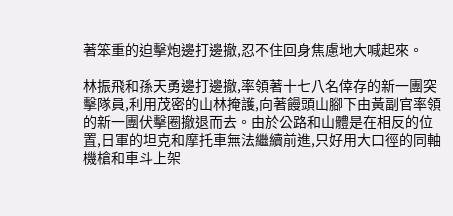著笨重的迫擊炮邊打邊撤,忍不住回身焦慮地大喊起來。

林振飛和孫天勇邊打邊撤,率領著十七八名倖存的新一團突擊隊員,利用茂密的山林掩護,向著饅頭山腳下由黃副官率領的新一團伏擊圈撤退而去。由於公路和山體是在相反的位置,日軍的坦克和摩托車無法繼續前進,只好用大口徑的同軸機槍和車斗上架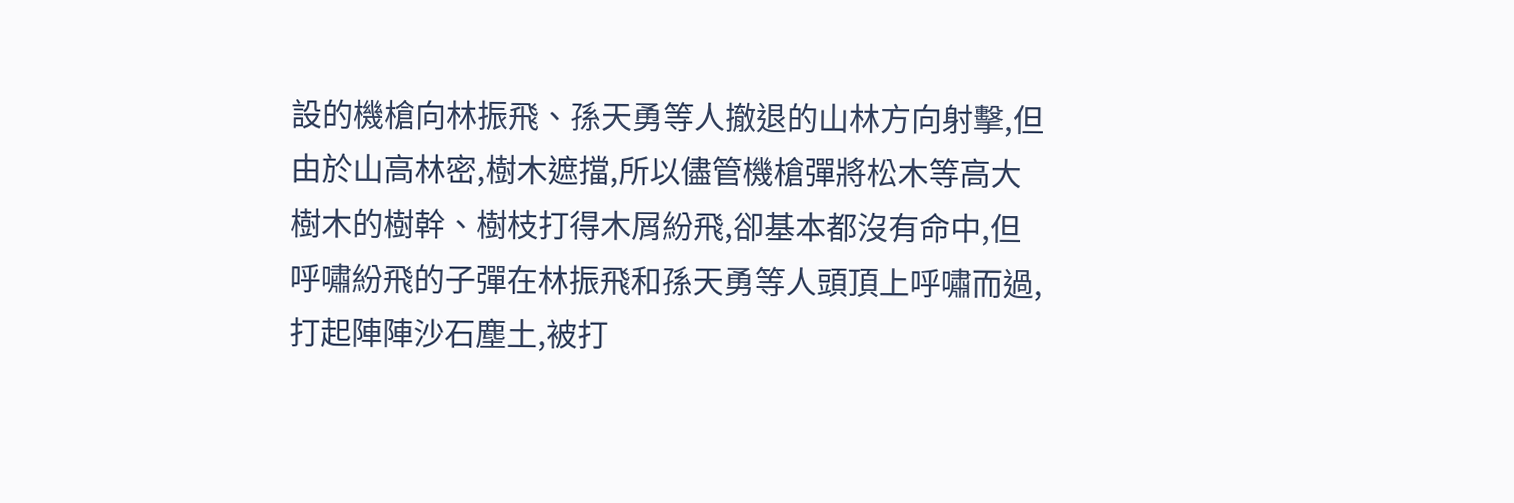設的機槍向林振飛、孫天勇等人撤退的山林方向射擊,但由於山高林密,樹木遮擋,所以儘管機槍彈將松木等高大樹木的樹幹、樹枝打得木屑紛飛,卻基本都沒有命中,但呼嘯紛飛的子彈在林振飛和孫天勇等人頭頂上呼嘯而過,打起陣陣沙石塵土,被打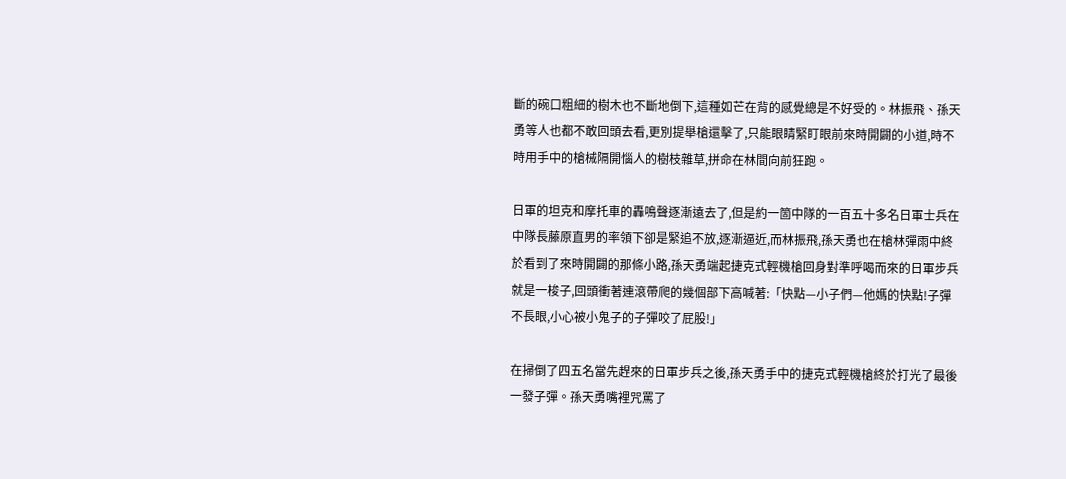斷的碗口粗細的樹木也不斷地倒下,這種如芒在背的感覺總是不好受的。林振飛、孫天勇等人也都不敢回頭去看,更別提舉槍還擊了,只能眼睛緊盯眼前來時開闢的小道,時不時用手中的槍械隔開惱人的樹枝雜草,拼命在林間向前狂跑。

日軍的坦克和摩托車的轟鳴聲逐漸遠去了,但是約一箇中隊的一百五十多名日軍士兵在中隊長藤原直男的率領下卻是緊追不放,逐漸逼近,而林振飛,孫天勇也在槍林彈雨中終於看到了來時開闢的那條小路,孫天勇端起捷克式輕機槍回身對準呼喝而來的日軍步兵就是一梭子,回頭衝著連滾帶爬的幾個部下高喊著:「快點—小子們—他媽的快點!子彈不長眼,小心被小鬼子的子彈咬了屁股!」

在掃倒了四五名當先趕來的日軍步兵之後,孫天勇手中的捷克式輕機槍終於打光了最後一發子彈。孫天勇嘴裡咒罵了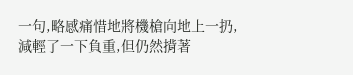一句,略感痛惜地將機槍向地上一扔,減輕了一下負重,但仍然揹著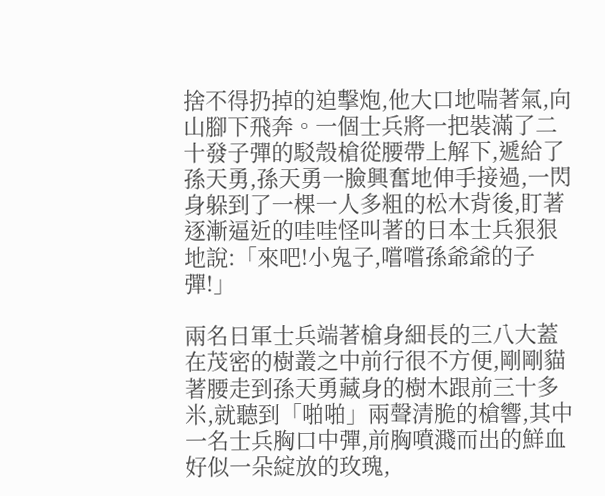捨不得扔掉的迫擊炮,他大口地喘著氣,向山腳下飛奔。一個士兵將一把裝滿了二十發子彈的駁殼槍從腰帶上解下,遞給了孫天勇,孫天勇一臉興奮地伸手接過,一閃身躲到了一棵一人多粗的松木背後,盯著逐漸逼近的哇哇怪叫著的日本士兵狠狠地說:「來吧!小鬼子,嚐嚐孫爺爺的子彈!」

兩名日軍士兵端著槍身細長的三八大蓋在茂密的樹叢之中前行很不方便,剛剛貓著腰走到孫天勇藏身的樹木跟前三十多米,就聽到「啪啪」兩聲清脆的槍響,其中一名士兵胸口中彈,前胸噴濺而出的鮮血好似一朵綻放的玫瑰,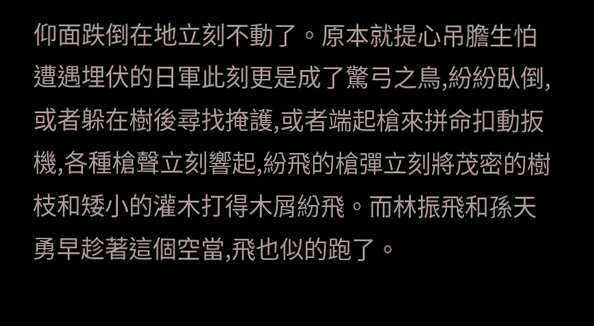仰面跌倒在地立刻不動了。原本就提心吊膽生怕遭遇埋伏的日軍此刻更是成了驚弓之鳥,紛紛臥倒,或者躲在樹後尋找掩護,或者端起槍來拼命扣動扳機,各種槍聲立刻響起,紛飛的槍彈立刻將茂密的樹枝和矮小的灌木打得木屑紛飛。而林振飛和孫天勇早趁著這個空當,飛也似的跑了。